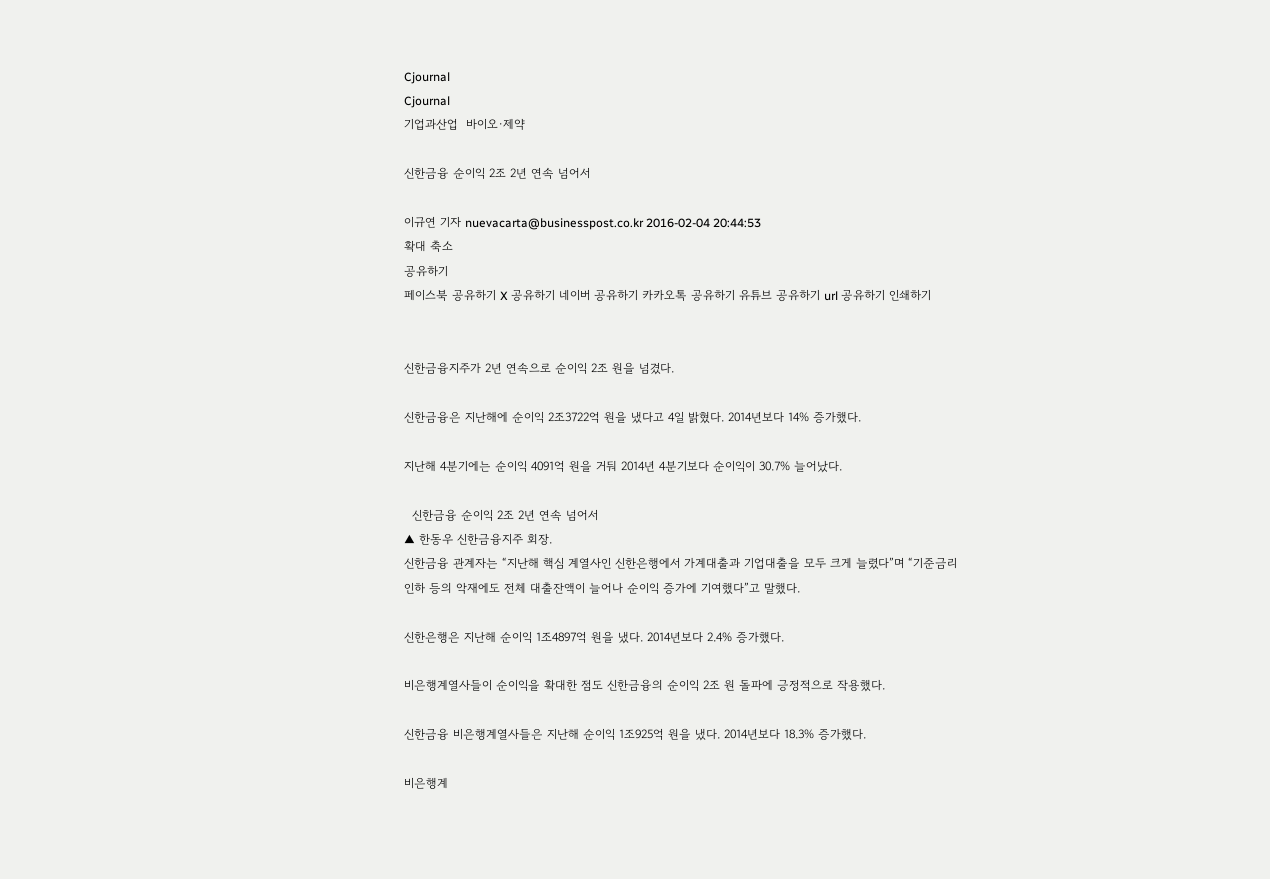Cjournal
Cjournal
기업과산업  바이오·제약

신한금융 순이익 2조 2년 연속 넘어서

이규연 기자 nuevacarta@businesspost.co.kr 2016-02-04 20:44:53
확대 축소
공유하기
페이스북 공유하기 X 공유하기 네이버 공유하기 카카오톡 공유하기 유튜브 공유하기 url 공유하기 인쇄하기


신한금융지주가 2년 연속으로 순이익 2조 원을 넘겼다.

신한금융은 지난해에 순이익 2조3722억 원을 냈다고 4일 밝혔다. 2014년보다 14% 증가했다.

지난해 4분기에는 순이익 4091억 원을 거둬 2014년 4분기보다 순이익이 30.7% 늘어났다.

  신한금융 순이익 2조 2년 연속 넘어서
▲ 한동우 신한금융지주 회장.
신한금융 관계자는 “지난해 핵심 계열사인 신한은행에서 가계대출과 기업대출을 모두 크게 늘렸다”며 “기준금리 인하 등의 악재에도 전체 대출잔액이 늘어나 순이익 증가에 기여했다”고 말했다.

신한은행은 지난해 순이익 1조4897억 원을 냈다. 2014년보다 2.4% 증가했다.

비은행계열사들이 순이익을 확대한 점도 신한금융의 순이익 2조 원 돌파에 긍정적으로 작용했다.

신한금융 비은행계열사들은 지난해 순이익 1조925억 원을 냈다. 2014년보다 18.3% 증가했다.

비은행계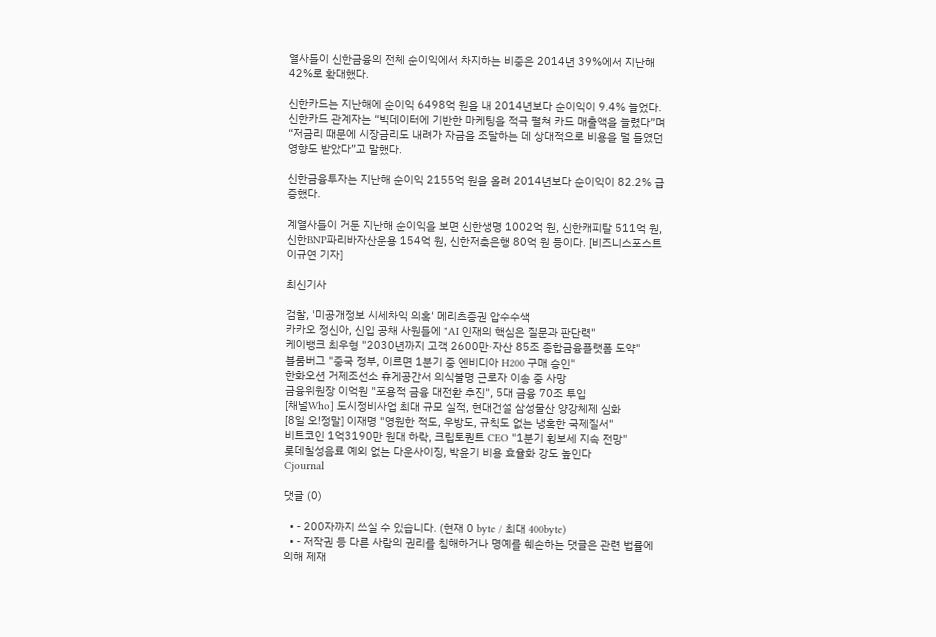열사들이 신한금융의 전체 순이익에서 차지하는 비중은 2014년 39%에서 지난해 42%로 확대했다.

신한카드는 지난해에 순이익 6498억 원을 내 2014년보다 순이익이 9.4% 늘었다. 신한카드 관계자는 “빅데이터에 기반한 마케팅을 적극 펼쳐 카드 매출액을 늘렸다”며 “저금리 때문에 시장금리도 내려가 자금을 조달하는 데 상대적으로 비용을 덜 들였던 영향도 받았다”고 말했다.

신한금융투자는 지난해 순이익 2155억 원을 올려 2014년보다 순이익이 82.2% 급증했다.

계열사들이 거둔 지난해 순이익을 보면 신한생명 1002억 원, 신한캐피탈 511억 원, 신한BNP파리바자산운용 154억 원, 신한저축은행 80억 원 등이다. [비즈니스포스트 이규연 기자]

최신기사

검찰, '미공개정보 시세차익 의혹' 메리츠증권 압수수색
카카오 정신아, 신입 공채 사원들에 "AI 인재의 핵심은 질문과 판단력"
케이뱅크 최우형 "2030년까지 고객 2600만·자산 85조 종합금융플랫폼 도약"
블룸버그 "중국 정부, 이르면 1분기 중 엔비디아 H200 구매 승인"
한화오션 거제조선소 휴게공간서 의식불명 근로자 이송 중 사망
금융위원장 이억원 "포용적 금융 대전환 추진", 5대 금융 70조 투입
[채널Who] 도시정비사업 최대 규모 실적, 현대건설 삼성물산 양강체제 심화
[8일 오!정말] 이재명 "영원한 적도, 우방도, 규칙도 없는 냉혹한 국제질서"
비트코인 1억3190만 원대 하락, 크립토퀀트 CEO "1분기 횡보세 지속 전망"
롯데칠성음료 예외 없는 다운사이징, 박윤기 비용 효율화 강도 높인다
Cjournal

댓글 (0)

  • - 200자까지 쓰실 수 있습니다. (현재 0 byte / 최대 400byte)
  • - 저작권 등 다른 사람의 권리를 침해하거나 명예를 훼손하는 댓글은 관련 법률에 의해 제재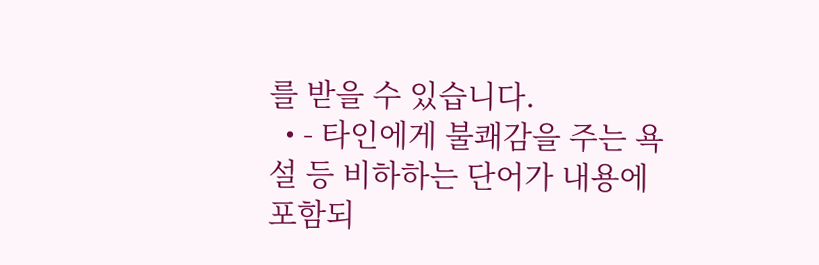를 받을 수 있습니다.
  • - 타인에게 불쾌감을 주는 욕설 등 비하하는 단어가 내용에 포함되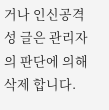거나 인신공격성 글은 관리자의 판단에 의해 삭제 합니다.